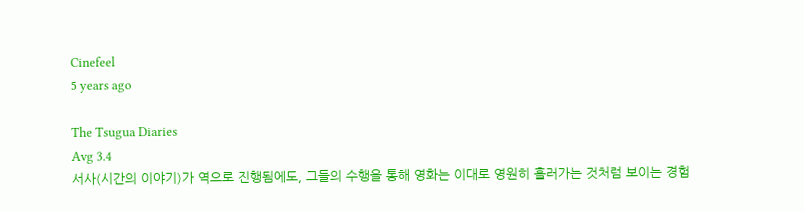Cinefeel
5 years ago

The Tsugua Diaries
Avg 3.4
서사(시간의 이야기)가 역으로 진행됨에도, 그들의 수행을 통해 영화는 이대로 영원히 흘러가는 것처럼 보이는 경험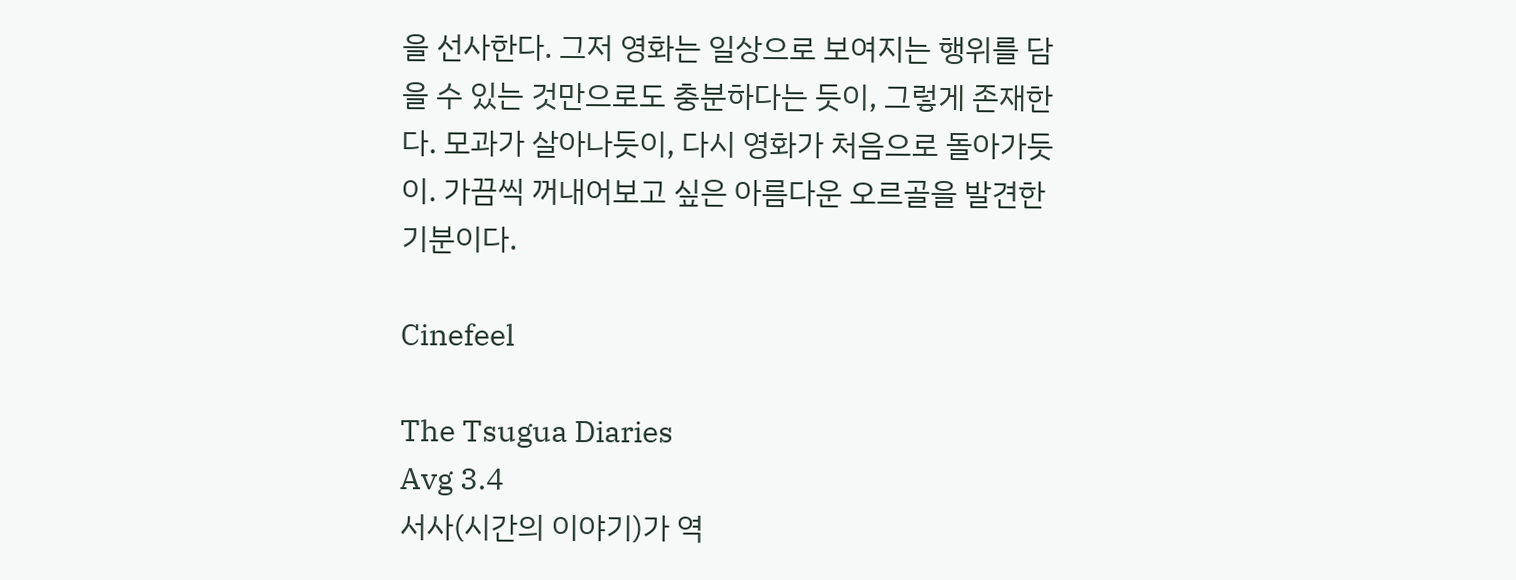을 선사한다. 그저 영화는 일상으로 보여지는 행위를 담을 수 있는 것만으로도 충분하다는 듯이, 그렇게 존재한다. 모과가 살아나듯이, 다시 영화가 처음으로 돌아가듯이. 가끔씩 꺼내어보고 싶은 아름다운 오르골을 발견한 기분이다.

Cinefeel

The Tsugua Diaries
Avg 3.4
서사(시간의 이야기)가 역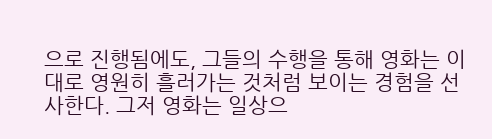으로 진행됨에도, 그들의 수행을 통해 영화는 이대로 영원히 흘러가는 것처럼 보이는 경험을 선사한다. 그저 영화는 일상으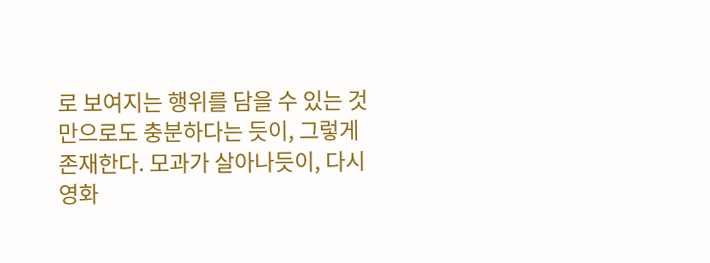로 보여지는 행위를 담을 수 있는 것만으로도 충분하다는 듯이, 그렇게 존재한다. 모과가 살아나듯이, 다시 영화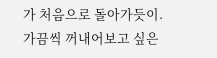가 처음으로 돌아가듯이. 가끔씩 꺼내어보고 싶은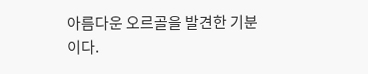아름다운 오르골을 발견한 기분이다.